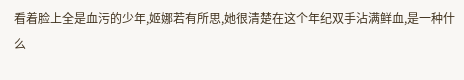看着脸上全是血污的少年,姬娜若有所思,她很清楚在这个年纪双手沾满鲜血,是一种什么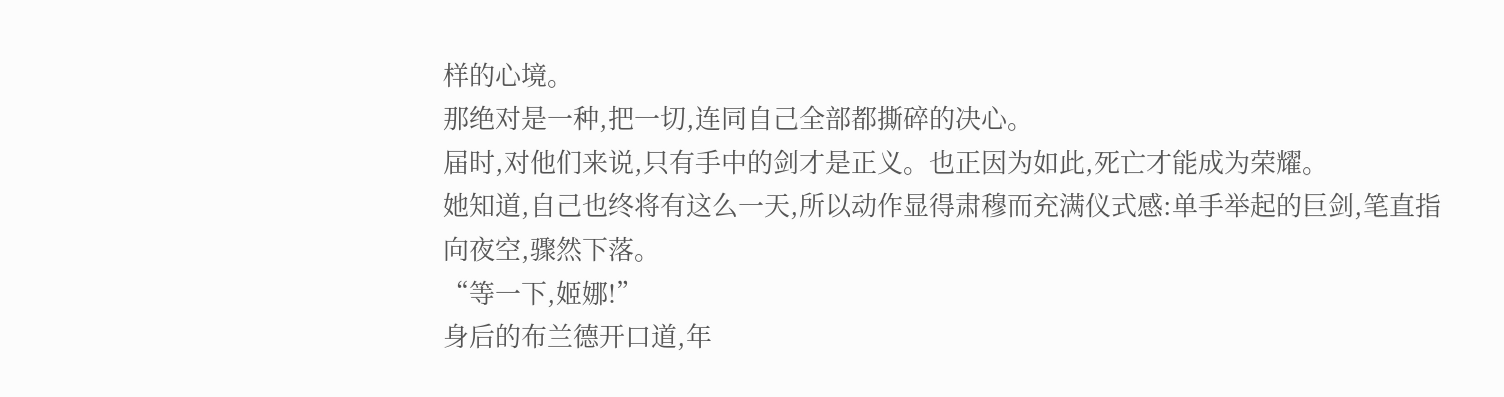样的心境。
那绝对是一种,把一切,连同自己全部都撕碎的决心。
届时,对他们来说,只有手中的剑才是正义。也正因为如此,死亡才能成为荣耀。
她知道,自己也终将有这么一天,所以动作显得肃穆而充满仪式感:单手举起的巨剑,笔直指向夜空,骤然下落。
“等一下,姬娜!”
身后的布兰德开口道,年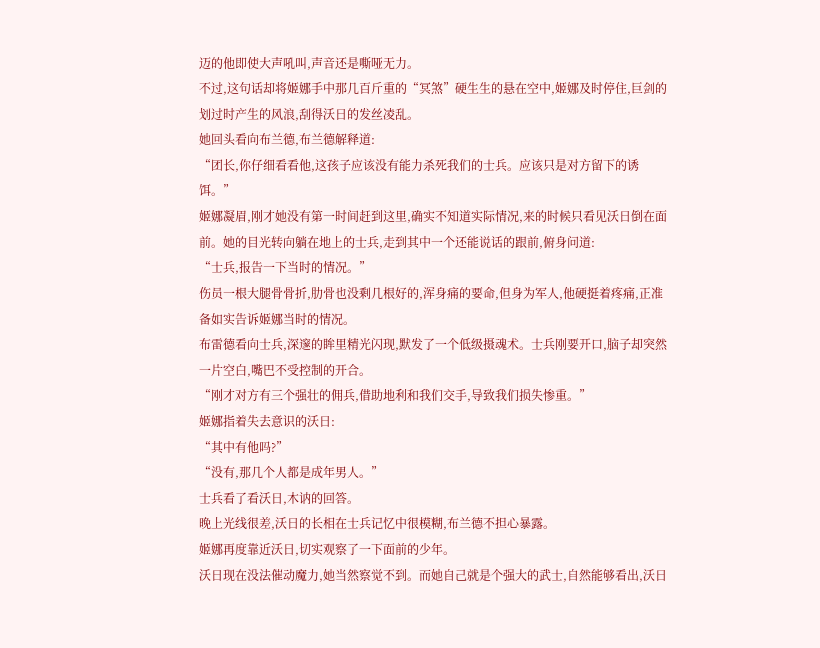迈的他即使大声吼叫,声音还是嘶哑无力。
不过,这句话却将姬娜手中那几百斤重的“冥煞”硬生生的悬在空中,姬娜及时停住,巨剑的划过时产生的风浪,刮得沃日的发丝凌乱。
她回头看向布兰德,布兰德解释道:
“团长,你仔细看看他,这孩子应该没有能力杀死我们的士兵。应该只是对方留下的诱饵。”
姬娜凝眉,刚才她没有第一时间赶到这里,确实不知道实际情况,来的时候只看见沃日倒在面前。她的目光转向躺在地上的士兵,走到其中一个还能说话的跟前,俯身问道:
“士兵,报告一下当时的情况。”
伤员一根大腿骨骨折,肋骨也没剩几根好的,浑身痛的要命,但身为军人,他硬挺着疼痛,正准备如实告诉姬娜当时的情况。
布雷德看向士兵,深邃的眸里精光闪现,默发了一个低级摄魂术。士兵刚要开口,脑子却突然一片空白,嘴巴不受控制的开合。
“刚才对方有三个强壮的佣兵,借助地利和我们交手,导致我们损失惨重。”
姬娜指着失去意识的沃日:
“其中有他吗?”
“没有,那几个人都是成年男人。”
士兵看了看沃日,木讷的回答。
晚上光线很差,沃日的长相在士兵记忆中很模糊,布兰德不担心暴露。
姬娜再度靠近沃日,切实观察了一下面前的少年。
沃日现在没法催动魔力,她当然察觉不到。而她自己就是个强大的武士,自然能够看出,沃日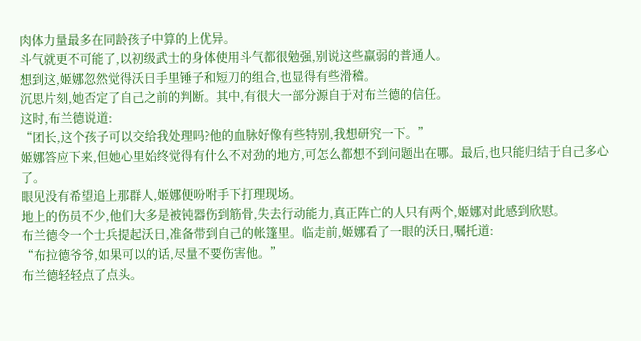肉体力量最多在同龄孩子中算的上优异。
斗气就更不可能了,以初级武士的身体使用斗气都很勉强,别说这些羸弱的普通人。
想到这,姬娜忽然觉得沃日手里锤子和短刀的组合,也显得有些滑稽。
沉思片刻,她否定了自己之前的判断。其中,有很大一部分源自于对布兰德的信任。
这时,布兰德说道:
“团长,这个孩子可以交给我处理吗?他的血脉好像有些特别,我想研究一下。”
姬娜答应下来,但她心里始终觉得有什么不对劲的地方,可怎么都想不到问题出在哪。最后,也只能归结于自己多心了。
眼见没有希望追上那群人,姬娜便吩咐手下打理现场。
地上的伤员不少,他们大多是被钝器伤到筋骨,失去行动能力,真正阵亡的人只有两个,姬娜对此感到欣慰。
布兰德令一个士兵提起沃日,准备带到自己的帐篷里。临走前,姬娜看了一眼的沃日,嘱托道:
“布拉德爷爷,如果可以的话,尽量不要伤害他。”
布兰德轻轻点了点头。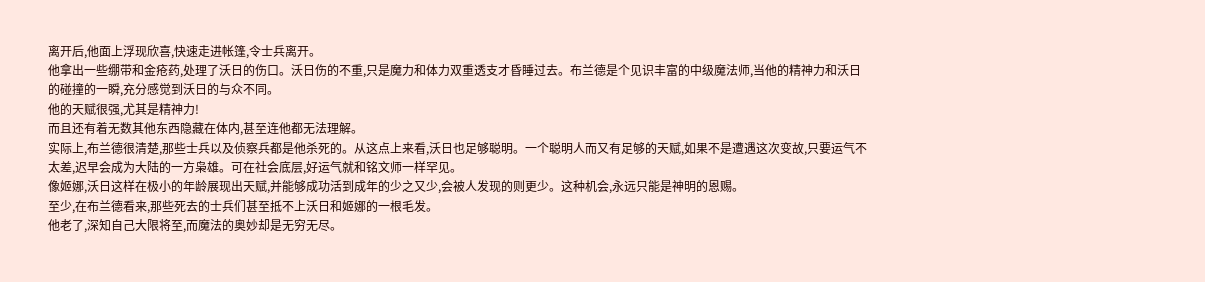离开后,他面上浮现欣喜,快速走进帐篷,令士兵离开。
他拿出一些绷带和金疮药,处理了沃日的伤口。沃日伤的不重,只是魔力和体力双重透支才昏睡过去。布兰德是个见识丰富的中级魔法师,当他的精神力和沃日的碰撞的一瞬,充分感觉到沃日的与众不同。
他的天赋很强,尤其是精神力!
而且还有着无数其他东西隐藏在体内,甚至连他都无法理解。
实际上,布兰德很清楚,那些士兵以及侦察兵都是他杀死的。从这点上来看,沃日也足够聪明。一个聪明人而又有足够的天赋,如果不是遭遇这次变故,只要运气不太差,迟早会成为大陆的一方枭雄。可在社会底层,好运气就和铭文师一样罕见。
像姬娜,沃日这样在极小的年龄展现出天赋,并能够成功活到成年的少之又少,会被人发现的则更少。这种机会,永远只能是神明的恩赐。
至少,在布兰德看来,那些死去的士兵们甚至抵不上沃日和姬娜的一根毛发。
他老了,深知自己大限将至,而魔法的奥妙却是无穷无尽。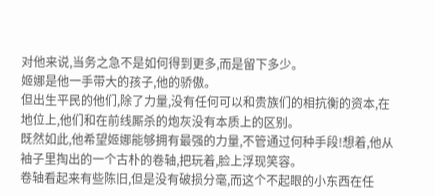对他来说,当务之急不是如何得到更多,而是留下多少。
姬娜是他一手带大的孩子,他的骄傲。
但出生平民的他们,除了力量,没有任何可以和贵族们的相抗衡的资本,在地位上,他们和在前线厮杀的炮灰没有本质上的区别。
既然如此,他希望姬娜能够拥有最强的力量,不管通过何种手段!想着,他从袖子里掏出的一个古朴的卷轴,把玩着,脸上浮现笑容。
卷轴看起来有些陈旧,但是没有破损分毫,而这个不起眼的小东西在任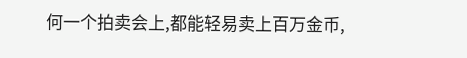何一个拍卖会上,都能轻易卖上百万金币,